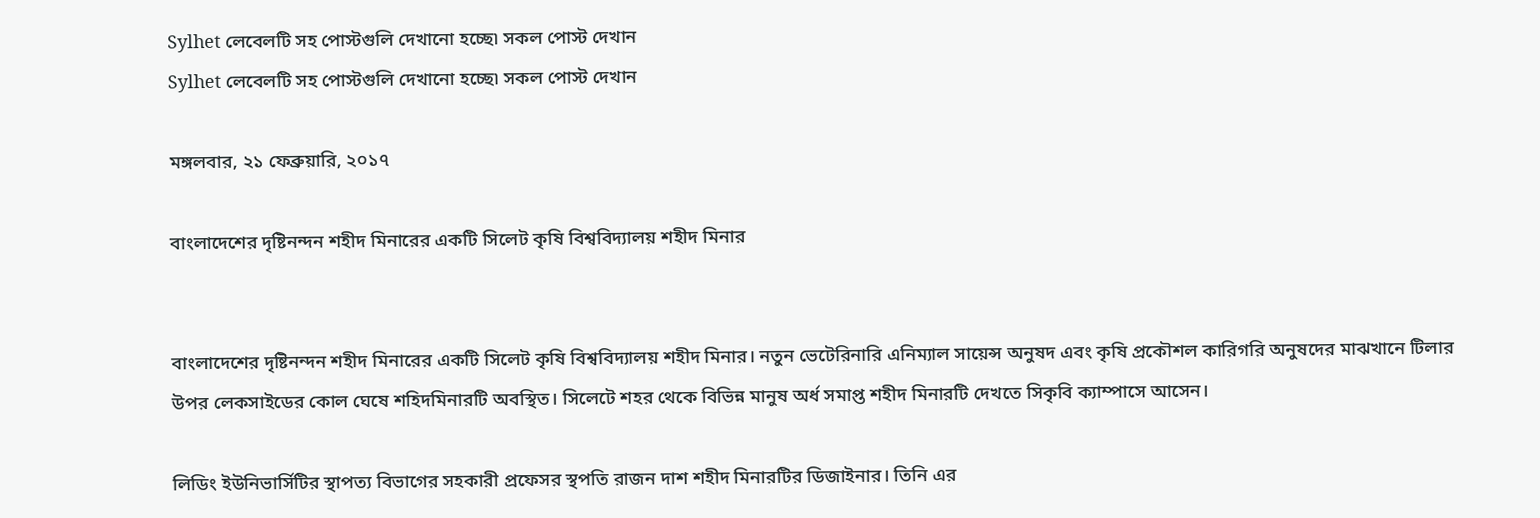Sylhet লেবেলটি সহ পোস্টগুলি দেখানো হচ্ছে৷ সকল পোস্ট দেখান
Sylhet লেবেলটি সহ পোস্টগুলি দেখানো হচ্ছে৷ সকল পোস্ট দেখান

মঙ্গলবার, ২১ ফেব্রুয়ারি, ২০১৭

বাংলাদেশের দৃষ্টিনন্দন শহীদ মিনারের একটি সিলেট কৃষি বিশ্ববিদ্যালয় শহীদ মিনার


বাংলাদেশের দৃষ্টিনন্দন শহীদ মিনারের একটি সিলেট কৃষি বিশ্ববিদ্যালয় শহীদ মিনার। নতুন ভেটেরিনারি এনিম্যাল সায়েন্স অনুষদ এবং কৃষি প্রকৌশল কারিগরি অনুষদের মাঝখানে টিলার উপর লেকসাইডের কোল ঘেষে শহিদমিনারটি অবস্থিত। সিলেটে শহর থেকে বিভিন্ন মানুষ অর্ধ সমাপ্ত শহীদ মিনারটি দেখতে সিকৃবি ক্যাম্পাসে আসেন।

লিডিং ইউনিভার্সিটির স্থাপত্য বিভাগের সহকারী প্রফেসর স্থপতি রাজন দাশ শহীদ মিনারটির ডিজাইনার। তিনি এর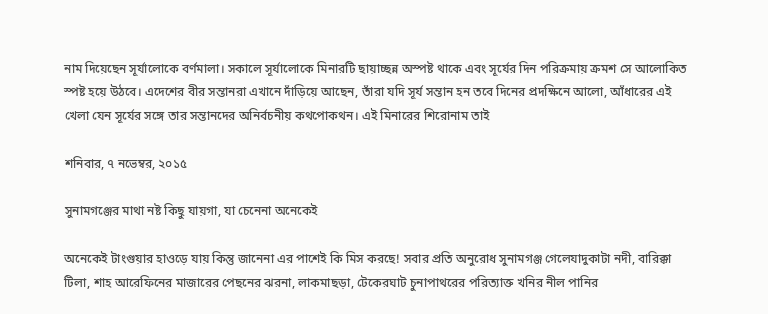নাম দিয়েছেন সূর্যালোকে বর্ণমালা। সকালে সূর্যালোকে মিনারটি ছায়াচ্ছন্ন অস্পষ্ট থাকে এবং সূর্যের দিন পরিক্রমায় ক্রমশ সে আলোকিত স্পষ্ট হয়ে উঠবে। এদেশের বীর সন্তানরা এখানে দাঁড়িয়ে আছেন, তাঁরা যদি সূর্য সন্তান হন তবে দিনের প্রদক্ষিনে আলো, আঁধারের এই খেলা যেন সূর্যের সঙ্গে তার সন্তানদের অনির্বচনীয় কথপোকথন। এই মিনারের শিরোনাম তাই

শনিবার, ৭ নভেম্বর, ২০১৫

সুনামগঞ্জের মাথা নষ্ট কিছু যায়গা, যা চেনেনা অনেকেই

অনেকেই টাংগুয়ার হাওড়ে যায় কিন্তু জানেনা এর পাশেই কি মিস করছে! সবার প্রতি অনুরোধ সুনামগঞ্জ গেলেযাদুকাটা নদী, বারিক্কা টিলা, শাহ আরেফিনের মাজারের পেছনের ঝরনা, লাকমাছড়া, টেকেরঘাট চুনাপাথরের পরিত্যাক্ত খনির নীল পানির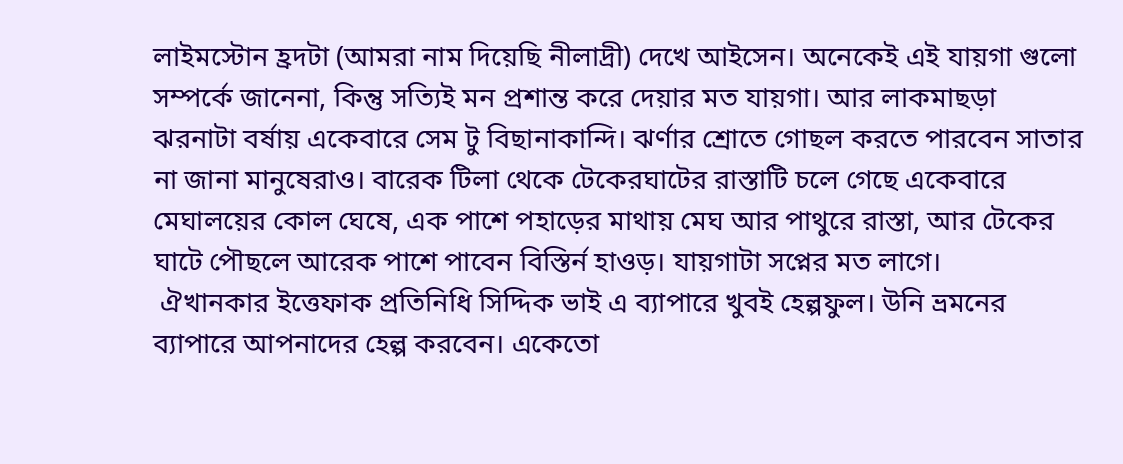লাইমস্টোন হ্রদটা (আমরা নাম দিয়েছি নীলাদ্রী) দেখে আইসেন। অনেকেই এই যায়গা গুলো সম্পর্কে জানেনা, কিন্তু সত্যিই মন প্রশান্ত করে দেয়ার মত যায়গা। আর লাকমাছড়া ঝরনাটা বর্ষায় একেবারে সেম টু বিছানাকান্দি। ঝর্ণার শ্রোতে গোছল করতে পারবেন সাতার না জানা মানুষেরাও। বারেক টিলা থেকে টেকেরঘাটের রাস্তাটি চলে গেছে একেবারে মেঘালয়ের কোল ঘেষে, এক পাশে পহাড়ের মাথায় মেঘ আর পাথুরে রাস্তা, আর টেকের ঘাটে পৌছলে আরেক পাশে পাবেন বিস্তির্ন হাওড়। যায়গাটা সপ্নের মত লাগে।
 ঐখানকার ইত্তেফাক প্রতিনিধি সিদ্দিক ভাই এ ব্যাপারে খুবই হেল্পফুল। উনি ভ্রমনের ব্যাপারে আপনাদের হেল্প করবেন। একেতো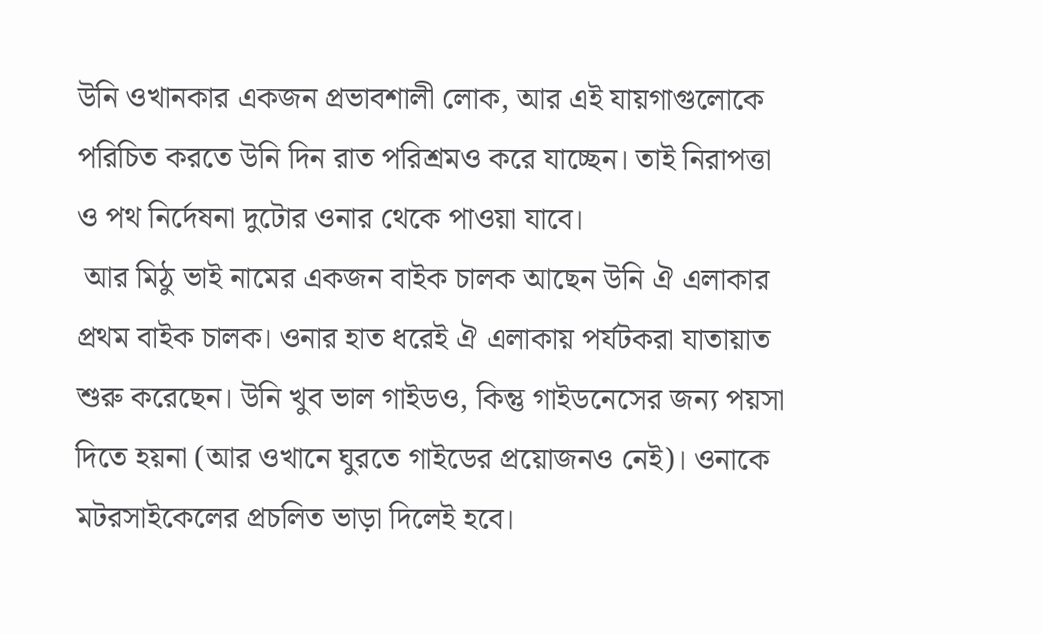উনি ওখানকার একজন প্রভাবশালী লোক, আর এই যায়গাগুলোকে পরিচিত করতে উনি দিন রাত পরিশ্রমও করে যাচ্ছেন। তাই নিরাপত্তা ও পথ নির্দেষনা দুটোর ওনার থেকে পাওয়া যাবে।
 আর মিঠু ভাই নামের একজন বাইক চালক আছেন উনি ঐ এলাকার প্রথম বাইক চালক। ওনার হাত ধরেই ঐ এলাকায় পর্যটকরা যাতায়াত শুরু করেছেন। উনি খুব ভাল গাইডও, কিন্তু গাইডনেসের জন্য পয়সা দিতে হয়না (আর ওখানে ঘুরতে গাইডের প্রয়োজনও নেই)। ওনাকে মটরসাইকেলের প্রচলিত ভাড়া দিলেই হবে।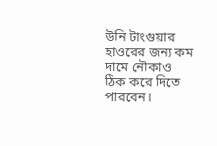উনি টাংগুয়ার হাওরের জন্য কম দামে নৌকাও ঠিক করে দিতে পারবেন।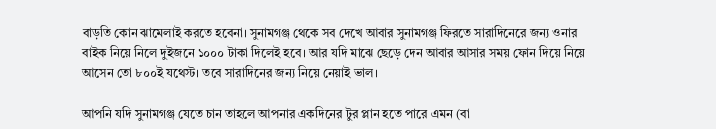বাড়তি কোন ঝামেলাই করতে হবেনা। সুনামগঞ্জ থেকে সব দেখে আবার সুনামগঞ্জ ফিরতে সারাদিনেরে জন্য ওনার বাইক নিয়ে নিলে দুইজনে ১০০০ টাকা দিলেই হবে। আর যদি মাঝে ছেড়ে দেন আবার আসার সময় ফোন দিয়ে নিয়ে আসেন তো ৮০০ই যথেস্ট। তবে সারাদিনের জন্য নিয়ে নেয়াই ভাল।

আপনি যদি সুনামগঞ্জ যেতে চান তাহলে আপনার একদিনের টুর প্লান হতে পারে এমন (বা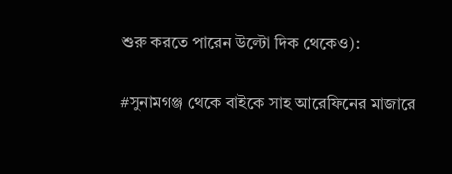শুরু করতে পারেন উল্টো দিক থেকেও):

#সুনামগঞ্জ থেকে বাইকে সাহ আরেফিনের মাজারে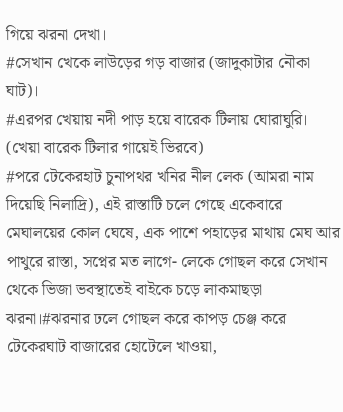গিয়ে ঝরনা দেখা।
#সেখান খেকে লাউড়ের গড় বাজার (জাদুকাটার নৌকা ঘাট)।
#এরপর খেয়ায় নদী পাড় হয়ে বারেক টিলায় ঘোরাঘুরি। (খেয়া বারেক টিলার গায়েই ভিরবে)
#পরে টেকেরহাট চুনাপথর খনির নীল লেক (আমরা নাম দিয়েছি নিলাদ্রি), এই রাস্তাটি চলে গেছে একেবারে মেঘালয়ের কোল ঘেষে, এক পাশে পহাড়ের মাথায় মেঘ আর পাথুরে রাস্তা, সপ্নের মত লাগে- লেকে গোছল করে সেখান থেকে ভিজা ভবস্থাতেই বাইকে চড়ে লাকমাছড়া ঝরনা।#ঝরনার ঢলে গোছল করে কাপড় চেঞ্জ করে টেকেরঘাট বাজারের হোটেলে খাওয়া,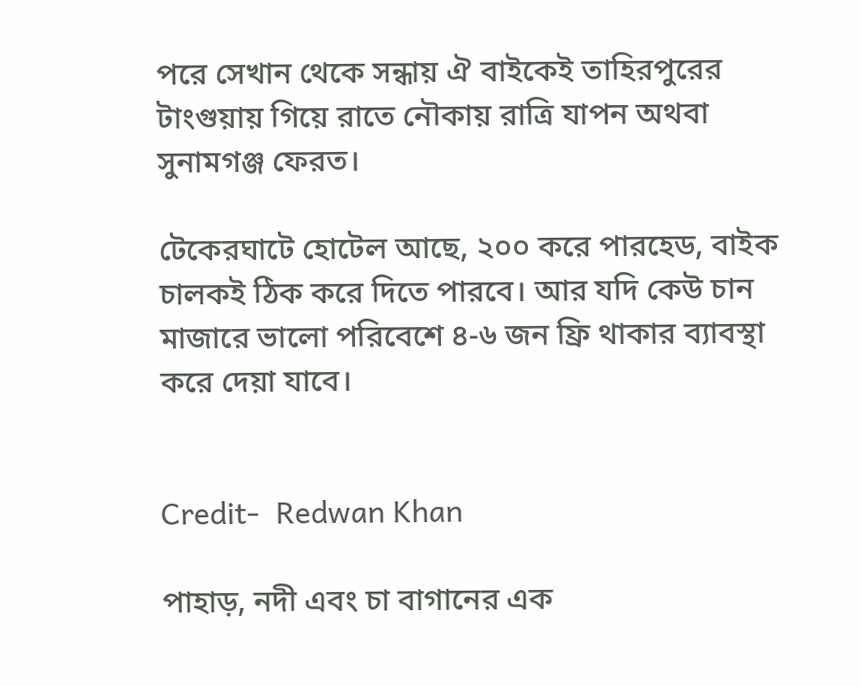পরে সেখান থেকে সন্ধায় ঐ বাইকেই তাহিরপুরের টাংগুয়ায় গিয়ে রাতে নৌকায় রাত্রি যাপন অথবা সুনামগঞ্জ ফেরত।

টেকেরঘাটে হোটেল আছে, ২০০ করে পারহেড, বাইক চালকই ঠিক করে দিতে পারবে। আর যদি কেউ চান মাজারে ভালো পরিবেশে ৪-৬ জন ফ্রি থাকার ব্যাবস্থা করে দেয়া যাবে।


Credit-  Redwan Khan

পাহাড়, নদী এবং চা বাগানের এক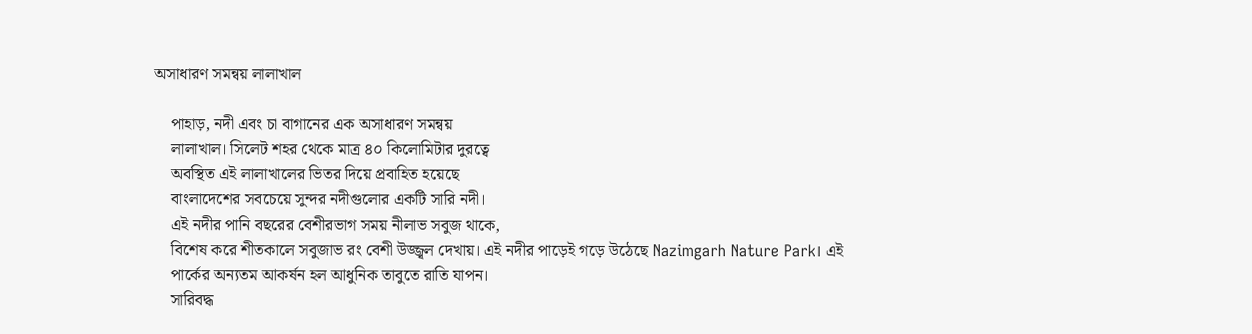অসাধারণ সমন্বয় লালাখাল

    পাহাড়, নদী এবং চা বাগানের এক অসাধারণ সমন্বয়
    লালাখাল। সিলেট শহর থেকে মাত্র ৪০ কিলোমিটার দুরত্বে
    অবস্থিত এই লালাখালের ভিতর দিয়ে প্রবাহিত হয়েছে
    বাংলাদেশের সবচেয়ে সুন্দর নদীগুলোর একটি সারি নদী।
    এই নদীর পানি বছরের বেশীরভাগ সময় নীলাভ সবুজ থাকে,
    বিশেষ করে শীতকালে সবুজাভ রং বেশী উজ্জ্বল দেখায়। এই নদীর পাড়েই গড়ে উঠেছে Nazimgarh Nature Park। এই
    পার্কের অন্যতম আকর্ষন হল আধুনিক তাবুতে রাতি যাপন।
    সারিবদ্ধ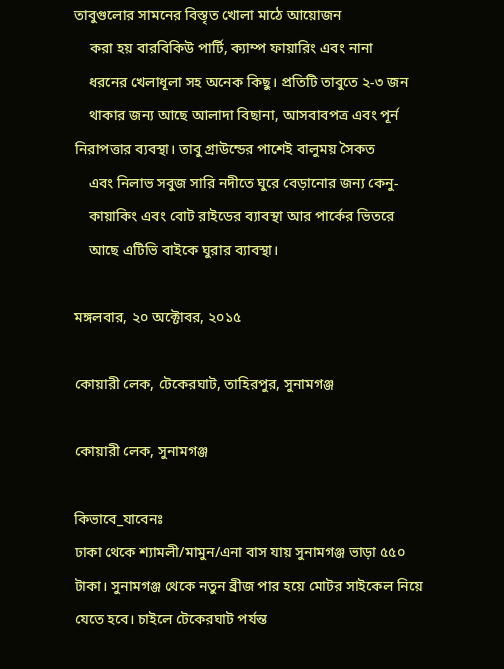তাবুগুলোর সামনের বিস্তৃত খোলা মাঠে আয়োজন
    করা হয় বারবিকিউ পার্টি, ক্যাম্প ফায়ারিং এবং নানা
    ধরনের খেলাধূলা সহ অনেক কিছু। প্রতিটি তাবুতে ২-৩ জন
    থাকার জন্য আছে আলাদা বিছানা, আসবাবপত্র এবং পূর্ন নিরাপত্তার ব্যবস্থা। তাবু গ্রাউন্ডের পাশেই বালুময় সৈকত
    এবং নিলাভ সবুজ সারি নদীতে ঘুরে বেড়ানোর জন্য কেনু-
    কায়াকিং এবং বোট রাইডের ব্যাবস্থা আর পার্কের ভিতরে
    আছে এটিভি বাইকে ঘুরার ব্যাবস্থা।

মঙ্গলবার, ২০ অক্টোবর, ২০১৫

কোয়ারী লেক, টেকেরঘাট, তাহিরপুর, সুনামগঞ্জ

কোয়ারী লেক, সুনামগঞ্জ

কিভাবে_যাবেনঃ
ঢাকা থেকে শ্যামলী/মামুন/এনা বাস যায় সুনামগঞ্জ ভাড়া ৫৫০ টাকা। সুনামগঞ্জ থেকে নতুন ব্রীজ পার হয়ে মোটর সাইকেল নিয়ে যেতে হবে। চাইলে টেকেরঘাট পর্যন্ত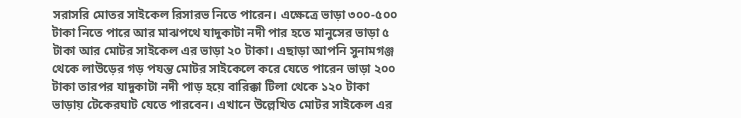সরাসরি মোতর সাইকেল রিসারভ নিতে পারেন। এক্ষেত্রে ভাড়া ৩০০-৫০০ টাকা নিতে পারে আর মাঝপথে যাদুকাটা নদী পার হতে মানুসের ভাড়া ৫ টাকা আর মোটর সাইকেল এর ভাড়া ২০ টাকা। এছাড়া আপনি সুনামগঞ্জ থেকে লাউড়ের গড় পযন্ত মোটর সাইকেলে করে যেতে পারেন ভাড়া ২০০ টাকা তারপর যাদুকাটা নদী পাড় হয়ে বারিক্কা টিলা থেকে ১২০ টাকা ভাড়ায় টেকেরঘাট যেতে পারবেন। এখানে উল্লেখিত মোটর সাইকেল এর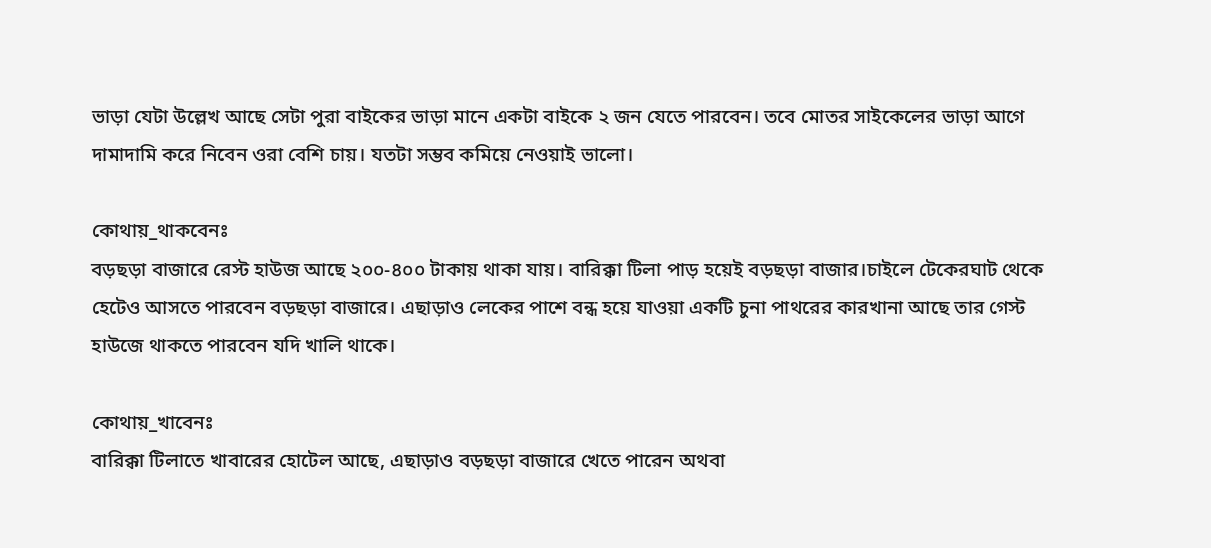ভাড়া যেটা উল্লেখ আছে সেটা পুরা বাইকের ভাড়া মানে একটা বাইকে ২ জন যেতে পারবেন। তবে মোতর সাইকেলের ভাড়া আগে দামাদামি করে নিবেন ওরা বেশি চায়। যতটা সম্ভব কমিয়ে নেওয়াই ভালো।

কোথায়_থাকবেনঃ
বড়ছড়া বাজারে রেস্ট হাউজ আছে ২০০-৪০০ টাকায় থাকা যায়। বারিক্কা টিলা পাড় হয়েই বড়ছড়া বাজার।চাইলে টেকেরঘাট থেকে হেটেও আসতে পারবেন বড়ছড়া বাজারে। এছাড়াও লেকের পাশে বন্ধ হয়ে যাওয়া একটি চুনা পাথরের কারখানা আছে তার গেস্ট হাউজে থাকতে পারবেন যদি খালি থাকে।

কোথায়_খাবেনঃ
বারিক্কা টিলাতে খাবারের হোটেল আছে, এছাড়াও বড়ছড়া বাজারে খেতে পারেন অথবা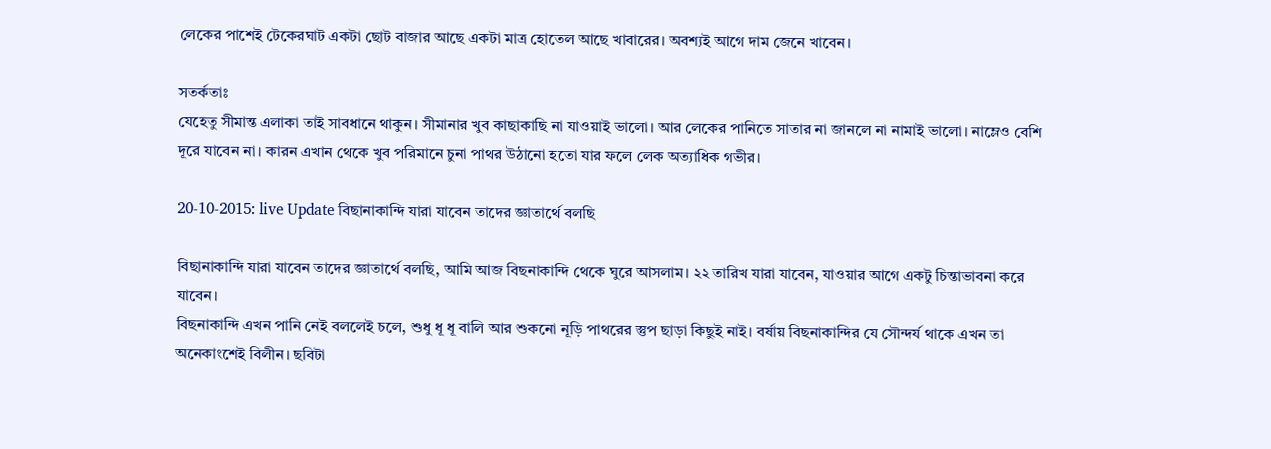লেকের পাশেই টেকেরঘাট একটা ছোট বাজার আছে একটা মাত্র হোতেল আছে খাবারের। অবশ্যই আগে দাম জেনে খাবেন।

সতর্কতাঃ
যেহেতু সীমান্ত এলাকা তাই সাবধানে থাকুন। সীমানার খুব কাছাকাছি না যাওয়াই ভালো। আর লেকের পানিতে সাতার না জানলে না নামাই ভালো। নাম্লেও বেশি দূরে যাবেন না। কারন এখান থেকে খুব পরিমানে চুনা পাথর উঠানো হতো যার ফলে লেক অত্যাধিক গভীর।

20-10-2015: live Update বিছানাকান্দি যারা যাবেন তাদের জ্ঞাতার্থে বলছি

বিছানাকান্দি যারা যাবেন তাদের জ্ঞাতার্থে বলছি, আমি আজ বিছনাকান্দি থেকে ঘুরে আসলাম। ২২ তারিখ যারা যাবেন, যাওয়ার আগে একটু চিন্তাভাবনা করে যাবেন।
বিছনাকান্দি এখন পানি নেই বললেই চলে, শুধু ধূ ধূ বালি আর শুকনো নূড়ি পাথরের স্তুপ ছাড়া কিছুই নাই। বর্ষায় বিছনাকান্দির যে সৌন্দর্য থাকে এখন তা অনেকাংশেই বিলীন। ছবিটা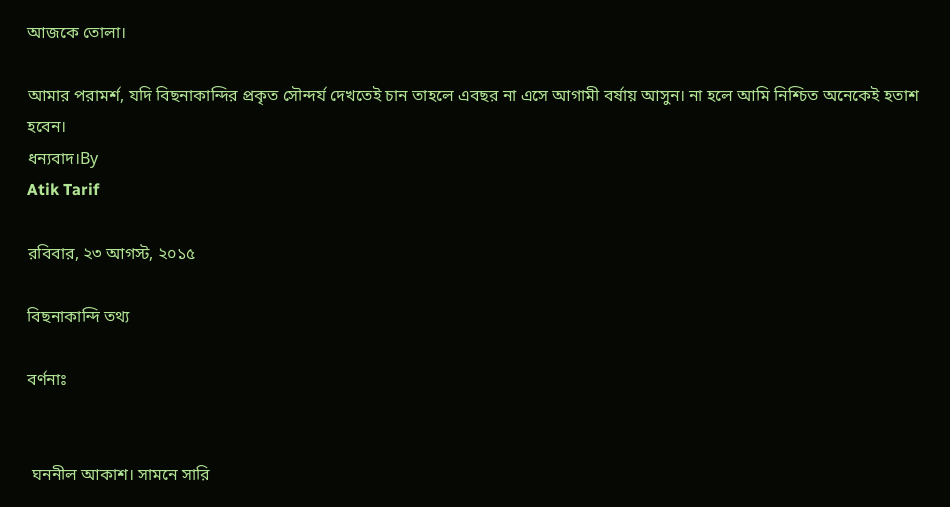আজকে তোলা।

আমার পরামর্শ, যদি বিছনাকান্দির প্রকৃত সৌন্দর্য দেখতেই চান তাহলে এবছর না এসে আগামী বর্ষায় আসুন। না হলে আমি নিশ্চিত অনেকেই হতাশ হবেন।
ধন্যবাদ।By
Atik Tarif

রবিবার, ২৩ আগস্ট, ২০১৫

বিছনাকান্দি তথ্য

বর্ণনাঃ


 ঘননীল আকাশ। সামনে সারি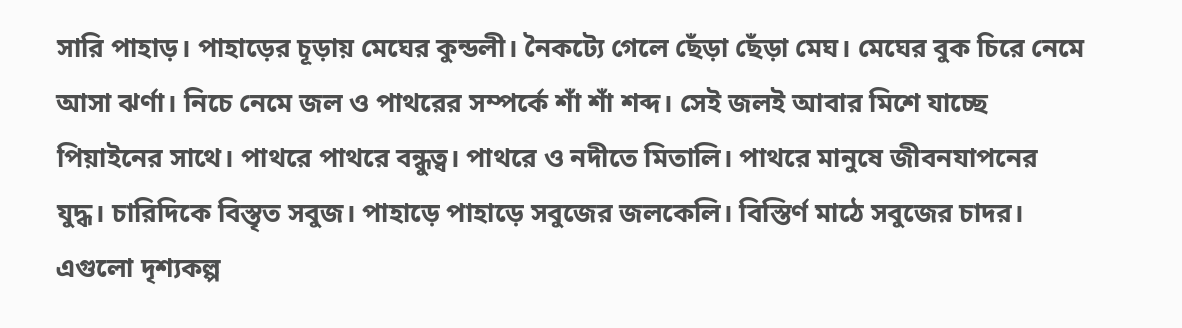সারি পাহাড়। পাহাড়ের চূড়ায় মেঘের কুন্ডলী। নৈকট্যে গেলে ছেঁড়া ছেঁড়া মেঘ। মেঘের বুক চিরে নেমে আসা ঝর্ণা। নিচে নেমে জল ও পাথরের সম্পর্কে শাঁ শাঁ শব্দ। সেই জলই আবার মিশে যাচ্ছে পিয়াইনের সাথে। পাথরে পাথরে বন্ধুত্ব। পাথরে ও নদীতে মিতালি। পাথরে মানুষে জীবনযাপনের যুদ্ধ। চারিদিকে বিস্তৃত সবুজ। পাহাড়ে পাহাড়ে সবুজের জলকেলি। বিস্তির্ণ মাঠে সবুজের চাদর। এগুলো দৃশ্যকল্প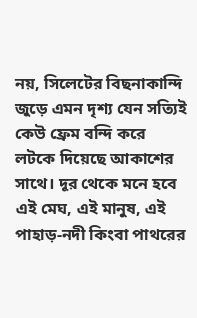নয়, সিলেটের বিছনাকান্দি জুড়ে এমন দৃশ্য যেন সত্যিই কেউ ফ্রেম বন্দি করে লটকে দিয়েছে আকাশের সাথে। দূর থেকে মনে হবে এই মেঘ, এই মানুষ, এই পাহাড়-নদী কিংবা পাথরের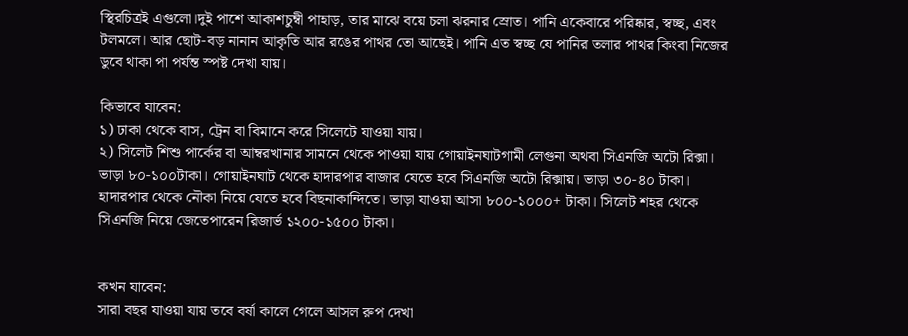স্থিরচিত্রই এগুলো।দুই পাশে আকাশচুম্বী পাহাড়, তার মাঝে বয়ে চলা ঝরনার স্রোত। পানি একেবারে পরিষ্কার, স্বচ্ছ, এবং টলমলে। আর ছোট-বড় নানান আকৃতি আর রঙের পাথর তো আছেই। পানি এত স্বচ্ছ যে পানির তলার পাথর কিংবা নিজের ডুবে থাকা পা পর্যন্ত স্পষ্ট দেখা যায়।

কিভাবে যাবেন:
১) ঢাকা থেকে বাস, ট্রেন বা বিমানে করে সিলেটে যাওয়া যায়।
২) সিলেট শিশু পার্কের বা আম্বরখানার সামনে থেকে পাওয়া যায় গোয়াইনঘাটগামী লেগুনা অথবা সিএনজি অটো রিক্সা। ভাড়া ৮০-১০০টাকা। গোয়াইনঘাট থেকে হাদারপার বাজার যেতে হবে সিএনজি অটো রিক্সায়। ভাড়া ৩০-৪০ টাকা। হাদারপার থেকে নৌকা নিয়ে যেতে হবে বিছনাকান্দিতে। ভাড়া যাওয়া আসা ৮০০-১০০০+ টাকা। সিলেট শহর থেকে সিএনজি নিয়ে জেতেপারেন রিজার্ভ ১২০০-১৫০০ টাকা।


কখন যাবেন:
সারা বছর যাওয়া যায় তবে বর্ষা কালে গেলে আসল রুপ দেখা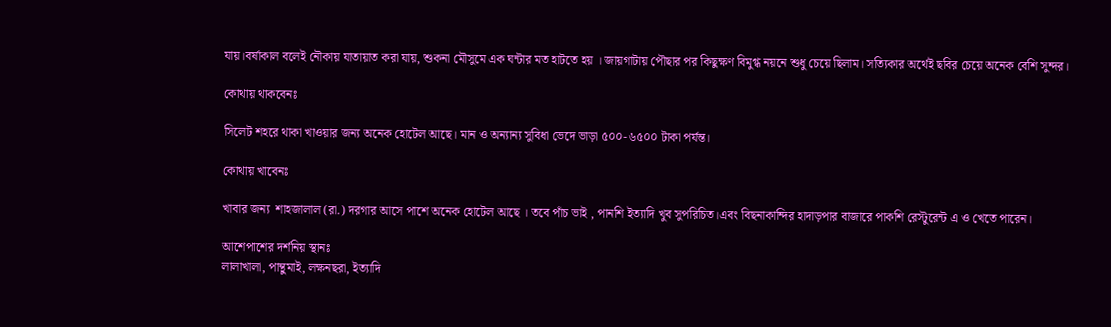যায়।বর্ষাকাল বলেই নৌকায় যাতায়াত করা যায়, শুকনা মৌসুমে এক ঘন্টার মত হাটতে হয় । জায়গাটায় পৌছার পর কিছুক্ষণ বিমুগ্ধ নয়নে শুধু চেয়ে ছিলাম। সত্যিকার অর্থেই ছবির চেয়ে অনেক বেশি সুন্দর।

কোথায় থাকবেনঃ

সিলেট শহরে থাকা খাওয়ার জন্য অনেক হোটেল আছে। মান ও অন্যান্য সুবিধা ভেদে ভাড়া ৫০০-৬৫০০ টাকা পর্যন্ত।

কোথায় খাবেনঃ

খাবার জন্য  শাহজালাল (রা.) দরগার আসে পাশে অনেক হোটেল আছে । তবে পাঁচ ভাই , পানশি ইত্যাদি খুব সুপরিচিত।এবং বিছনাকান্দির হাদাড়পার বাজারে পাকশি রেস্টুরেন্ট এ ও খেতে পারেন।

আশেপাশের দর্শনিয় স্থানঃ
লালাখালা, পান্থুমাই, লক্ষনছরা, ইত্যাদি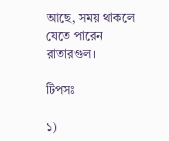আছে, সময় থাকলে যেতে পারেন রাতারগুল।

টিপসঃ

১)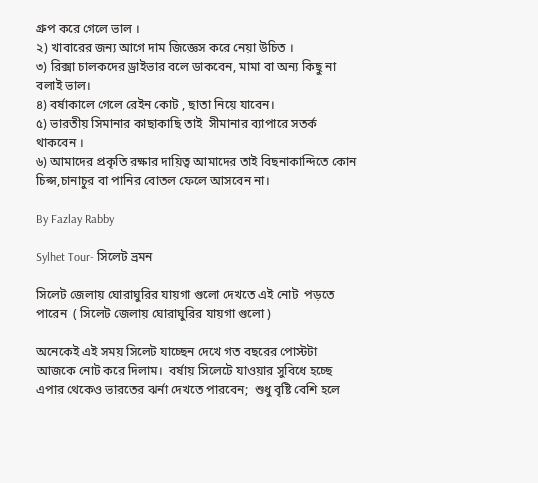গ্রুপ করে গেলে ভাল ।
২) খাবারের জন্য আগে দাম জিজ্ঞেস করে নেয়া উচিত ।
৩) রিক্সা চালকদের ড্রাইভার বলে ডাকবেন, মামা বা অন্য কিছু না বলাই ভাল।
৪) বর্ষাকালে গেলে রেইন কোট , ছাতা নিয়ে যাবেন।
৫) ভারতীয় সিমানার কাছাকাছি তাই  সীমানার ব্যাপারে সতর্ক থাকবেন ।
৬) আমাদের প্রকৃতি রক্ষার দায়িত্ব আমাদের তাই বিছনাকান্দিতে কোন চিপ্স,চানাচুর বা পানির বোতল ফেলে আসবেন না।

By Fazlay Rabby

Sylhet Tour- সিলেট ভ্রমন

সিলেট জেলায় ঘোরাঘুরির যায়গা গুলো দেখতে এই নোট  পড়তে পারেন  ( সিলেট জেলায় ঘোরাঘুরির যায়গা গুলো )

অনেকেই এই সময় সিলেট যাচ্ছেন দেখে গত বছরের পোস্টটা আজকে নোট করে দিলাম।  বর্ষায় সিলেটে যাওয়ার সুবিধে হচ্ছে এপার থেকেও ভারতের ঝর্না দেখতে পারবেন;  শুধু বৃষ্টি বেশি হলে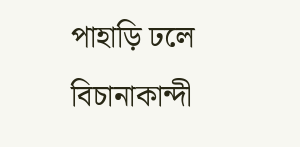পাহাড়ি ঢলে বিচানাকান্দী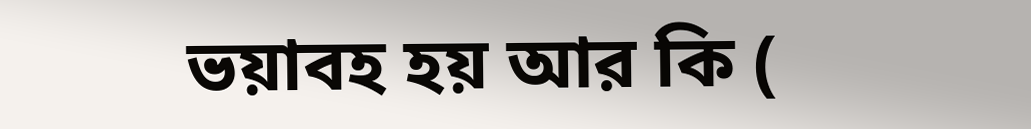ভয়াবহ হয় আর কি (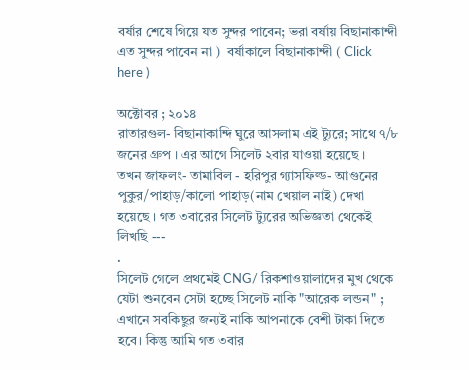বর্ষার শেষে গিয়ে যত সুন্দর পাবেন; ভরা বর্ষায় বিছানাকান্দী এত সুন্দর পাবেন না )  বর্ষাকালে বিছানাকান্দী ( Click here )

অক্টোবর ; ২০১৪
রাতারগুল- বিছানাকান্দি ঘুরে আসলাম এই ট্যুরে; সাথে ৭/৮ জনের গ্রুপ । এর আগে সিলেট ২বার যাওয়া হয়েছে ।
তখন জাফলং- তামাবিল - হরিপুর গ্যাসফিল্ড- আগুনের পুকুর/পাহাড়/কালো পাহাড়(নাম খেয়াল নাই) দেখা হয়েছে । গত ৩বারের সিলেট ট্যুরের অভিজ্ঞতা থেকেই লিখছি ---
.
সিলেট গেলে প্রথমেই CNG/ রিকশাওয়ালাদের মুখ থেকে যেটা শুনবেন সেটা হচ্ছে সিলেট নাকি "আরেক লন্ডন" ; এখানে সবকিছুর জন্যই নাকি আপনাকে বেশী টাকা দিতে হবে। কিন্তু আমি গত ৩বার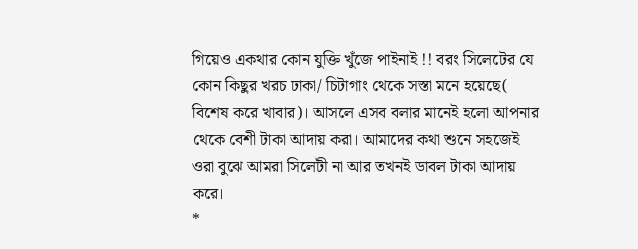গিয়েও একথার কোন যুক্তি খুঁজে পাইনাই !! বরং সিলেটের যে কোন কিছুর খরচ ঢাকা/ চিটাগাং থেকে সস্তা মনে হয়েছে( বিশেষ করে খাবার)। আসলে এসব বলার মানেই হলো আপনার থেকে বেশী টাকা আদায় করা। আমাদের কথা শুনে সহজেই ওরা বুঝে আমরা সিলেটী না আর তখনই ডাবল টাকা আদায় করে।
*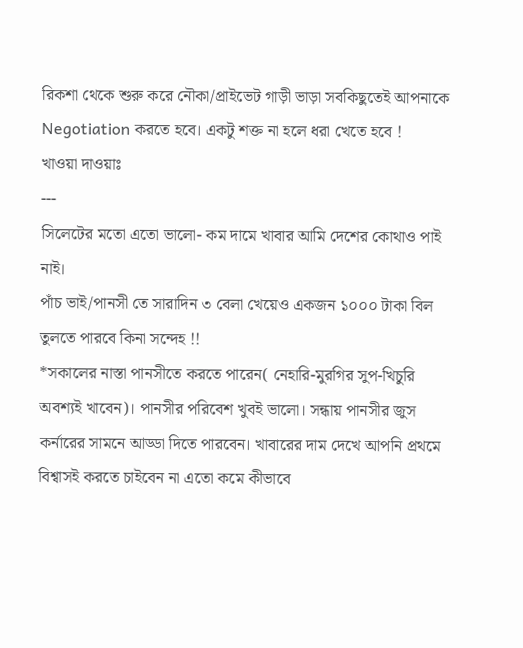রিকশা থেকে শুরু করে নৌকা/প্রাইভেট গাড়ী ভাড়া সবকিছুতেই আপনাকে Negotiation করতে হবে। একটু শক্ত না হলে ধরা খেতে হবে !
খাওয়া দাওয়াঃ
---
সিলেটের মতো এতো ভালো- কম দামে খাবার আমি দেশের কোথাও পাই নাই।
পাঁচ ভাই/পানসী তে সারাদিন ৩ বেলা খেয়েও একজন ১০০০ টাকা বিল তুলতে পারবে কিনা সন্দেহ !!
*সকালের নাস্তা পানসীতে করতে পারেন( নেহারি-মুরগির সুপ-খিচুরি অবশ্যই খাবেন)। পানসীর পরিবেশ খুবই ভালো। সন্ধায় পানসীর জুস কর্নারের সামনে আড্ডা দিতে পারবেন। খাবারের দাম দেখে আপনি প্রথমে বিশ্বাসই করতে চাইবেন না এতো কমে কীভাবে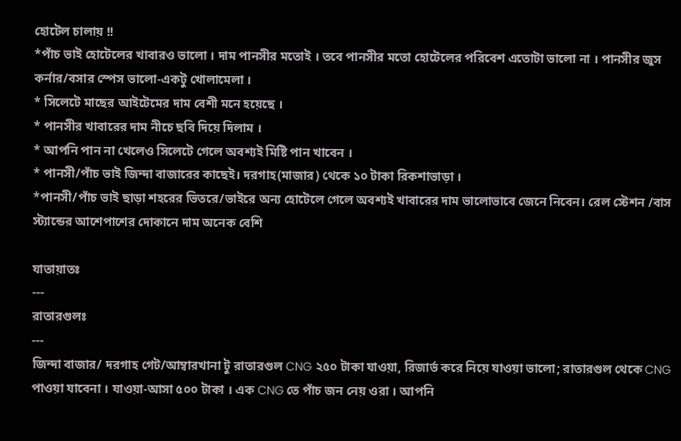হোটেল চালায় !!
*পাঁচ ভাই হোটেলের খাবারও ভালো । দাম পানসীর মতোই । তবে পানসীর মতো হোটেলের পরিবেশ এতোটা ভালো না । পানসীর জুস কর্নার/বসার স্পেস ভালো-একটু খোলামেলা ।
* সিলেটে মাছের আইটেমের দাম বেশী মনে হয়েছে ।
* পানসীর খাবারের দাম নীচে ছবি দিয়ে দিলাম ।
* আপনি পান না খেলেও সিলেটে গেলে অবশ্যই মিষ্টি পান খাবেন ।
* পানসী/পাঁচ ভাই জিন্দা বাজারের কাছেই। দরগাহ(মাজার) থেকে ১০ টাকা রিকশাভাড়া ।
*পানসী/পাঁচ ভাই ছাড়া শহরের ভিতরে/ভাইরে অন্য হোটেলে গেলে অবশ্যই খাবারের দাম ভালোভাবে জেনে নিবেন। রেল স্টেশন /বাস স্ট্যান্ডের আশেপাশের দোকানে দাম অনেক বেশি

যাতায়াতঃ
---
রাতারগুলঃ
---
জিন্দা বাজার/ দরগাহ গেট/আম্বারখানা টু রাতারগুল CNG ২৫০ টাকা যাওয়া, রিজার্ভ করে নিয়ে যাওয়া ভালো; রাতারগুল থেকে CNG পাওয়া যাবেনা । যাওয়া-আসা ৫০০ টাকা । এক CNG তে পাঁচ জন নেয় ওরা । আপনি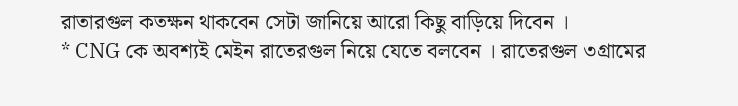রাতারগুল কতক্ষন থাকবেন সেটা জানিয়ে আরো কিছু বাড়িয়ে দিবেন ।
* CNG কে অবশ্যই মেইন রাতেরগুল নিয়ে যেতে বলবেন । রাতেরগুল ৩গ্রামের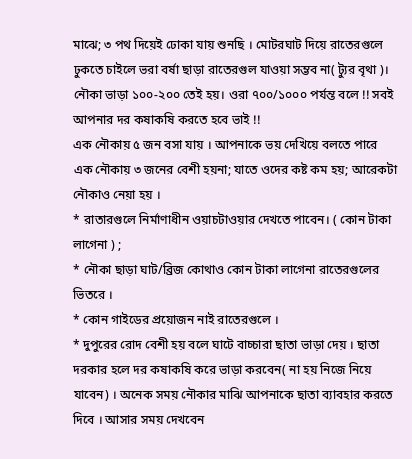মাঝে; ৩ পথ দিয়েই ঢোকা যায় শুনছি । মোটরঘাট দিয়ে রাতেরগুলে ঢুকতে চাইলে ভরা বর্ষা ছাড়া রাতেরগুল যাওয়া সম্ভব না( ট্যুর বৃথা )। নৌকা ভাড়া ১০০-২০০ তেই হয়। ওরা ৭০০/১০০০ পর্যন্ত বলে !! সবই আপনার দর কষাকষি করতে হবে ভাই !!
এক নৌকায় ৫ জন বসা যায় । আপনাকে ভয় দেখিয়ে বলতে পারে এক নৌকায় ৩ জনের বেশী হয়না; যাতে ওদের কষ্ট কম হয়; আরেকটা নৌকাও নেয়া হয় ।
* রাতারগুলে নির্মাণাধীন ওয়াচটাওয়ার দেখতে পাবেন। ( কোন টাকা লাগেনা ) ;
* নৌকা ছাড়া ঘাট/ব্রিজ কোথাও কোন টাকা লাগেনা রাতেরগুলের ভিতরে ।
* কোন গাইডের প্রয়োজন নাই রাতেরগুলে ।
* দুপুরের রোদ বেশী হয় বলে ঘাটে বাচ্চারা ছাতা ভাড়া দেয় । ছাতা দরকার হলে দর কষাকষি করে ভাড়া করবেন( না হয় নিজে নিয়ে যাবেন) । অনেক সময় নৌকার মাঝি আপনাকে ছাতা ব্যাবহার করতে দিবে । আসার সময় দেখবেন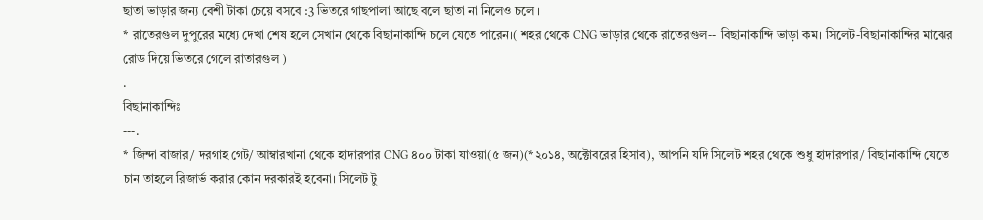ছাতা ভাড়ার জন্য বেশী টাকা চেয়ে বসবে :3 ভিতরে গাছপালা আছে বলে ছাতা না নিলেও চলে ।
* রাতেরগুল দুপুরের মধ্যে দেখা শেষ হলে সেখান থেকে বিছানাকান্দি চলে যেতে পারেন।( শহর থেকে CNG ভাড়ার থেকে রাতেরগুল-- বিছানাকান্দি ভাড়া কম। সিলেট-বিছানাকান্দির মাঝের রোড দিয়ে ভিতরে গেলে রাতারগুল )
.
বিছানাকান্দিঃ
---.
* জিন্দা বাজার/ দরগাহ গেট/ আম্বারখানা থেকে হাদারপার CNG ৪০০ টাকা যাওয়া(৫ জন)(*২০১৪, অক্টোবরের হিসাব), আপনি যদি সিলেট শহর থেকে শুধু হাদারপার/ বিছানাকান্দি যেতে চান তাহলে রিজার্ভ করার কোন দরকারই হবেনা। সিলেট টু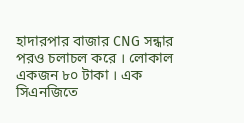হাদারপার বাজার CNG সন্ধার পরও চলাচল করে । লোকাল একজন ৮০ টাকা । এক সিএনজিতে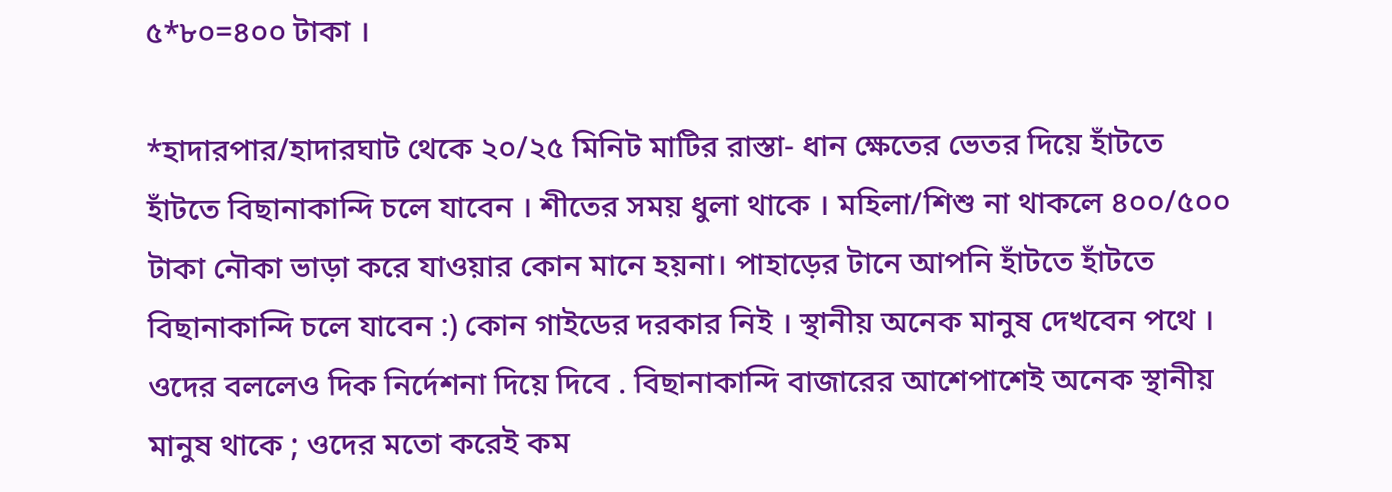৫*৮০=৪০০ টাকা ।

*হাদারপার/হাদারঘাট থেকে ২০/২৫ মিনিট মাটির রাস্তা- ধান ক্ষেতের ভেতর দিয়ে হাঁটতে হাঁটতে বিছানাকান্দি চলে যাবেন । শীতের সময় ধুলা থাকে । মহিলা/শিশু না থাকলে ৪০০/৫০০ টাকা নৌকা ভাড়া করে যাওয়ার কোন মানে হয়না। পাহাড়ের টানে আপনি হাঁটতে হাঁটতে বিছানাকান্দি চলে যাবেন :) কোন গাইডের দরকার নিই । স্থানীয় অনেক মানুষ দেখবেন পথে । ওদের বললেও দিক নির্দেশনা দিয়ে দিবে . বিছানাকান্দি বাজারের আশেপাশেই অনেক স্থানীয় মানুষ থাকে ; ওদের মতো করেই কম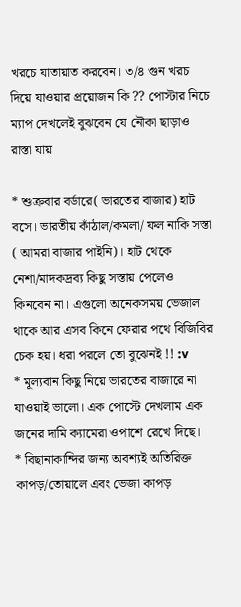খরচে যাতায়াত করবেন। ৩/৪ গুন খরচ দিয়ে যাওয়ার প্রয়োজন কি ?? পোস্টার নিচে ম্যাপ দেখলেই বুঝবেন যে নৌকা ছাড়াও রাস্তা যায়

* শুক্রবার বর্ডারে( ভারতের বাজার) হাট বসে। ভারতীয় কাঁঠাল/কমলা/ ফল নাকি সস্তা ( আমরা বাজার পাইনি)। হাট থেকে নেশা/মাদকদ্রব্য কিছু সস্তায় পেলেও কিনবেন না। এগুলো অনেকসময় ভেজাল থাকে আর এসব কিনে ফেরার পথে বিজিবির চেক হয়। ধরা পরলে তো বুঝেনই !! :v
* মূল্যবান কিছু নিয়ে ভারতের বাজারে না যাওয়াই ভালো। এক পোস্টে দেখলাম এক জনের দামি ক্যামেরা ওপাশে রেখে দিছে।
* বিছানাকান্দির জন্য অবশ্যই অতিরিক্ত কাপড়/তোয়ালে এবং ভেজা কাপড়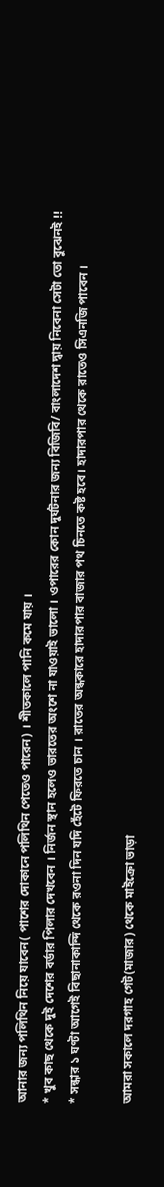আনার জন্য পলিথিন নিয়ে যাবেন( পাশের দোকানে পলিথিন পেতেও পারেন) । শীতকালে পানি কমে যায় ।
* খুব কাছ থেকে দুই দেশের বর্ডার পিলার দেখবেন । নির্জন স্থান হলেও ভারতের অংশে না যাওয়াই ভালো । ওপারের কোন দুর্ঘটনার জন্য বিজিবি/ বাংলাদেশ দ্বায় নিবেনা সেটা তো বুঝেনই !!
* সন্ধার ১ ঘণ্টা আগেই বিছানাকান্দি থেকে রওনা দিন যদি হেঁটে ফিরতে চান । রাতের অন্ধকারে হাদারপার বাজার পথ চিনতে কষ্ট হবে। হাদারপার থেকে রাতেও সিএনজি পাবেন ।

আমরা সকালে দরগাহ গেট(মাজার) থেকে মাইক্রো ভাড়া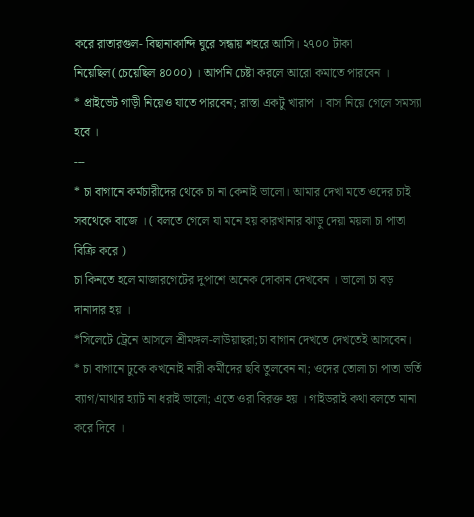করে রাতারগুল- বিছানাকান্দি ঘুরে সন্ধায় শহরে আসি। ২৭০০ টাকা নিয়েছিল(চেয়েছিল ৪০০০) । আপনি চেষ্টা করলে আরো কমাতে পারবেন ।
* প্রাইভেট গাড়ী নিয়েও যাতে পারবেন; রাস্তা একটু খারাপ । বাস নিয়ে গেলে সমস্যা হবে ।
---
* চা বাগানে কর্মচারীদের থেকে চা না কেনাই ভালো। আমার দেখা মতে ওদের চাই সবথেকে বাজে । ( বলতে গেলে যা মনে হয় কারখানার ঝাড়ু দেয়া ময়লা চা পাতা বিক্রি করে )
চা কিনতে হলে মাজারগেটের দুপাশে অনেক দোকান দেখবেন । ভালো চা বড় দানাদার হয় ।
*সিলেটে ট্রেনে আসলে শ্রীমঙ্গল-লাউয়াছরা;চা বাগান দেখতে দেখতেই আসবেন।
* চা বাগানে ঢুকে কখনোই নারী কর্মীদের ছবি তুলবেন না; ওদের তোলা চা পাতা ভর্তি ব্যাগ/মাথার হ্যাট না ধরাই ভালো; এতে ওরা বিরক্ত হয় । গাইডরাই কথা বলতে মানা করে দিবে ।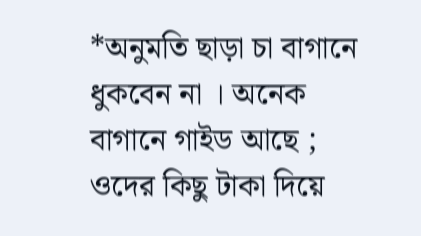*অনুমতি ছাড়া চা বাগানে ধুকবেন না । অনেক বাগানে গাইড আছে ; ওদের কিছু টাকা দিয়ে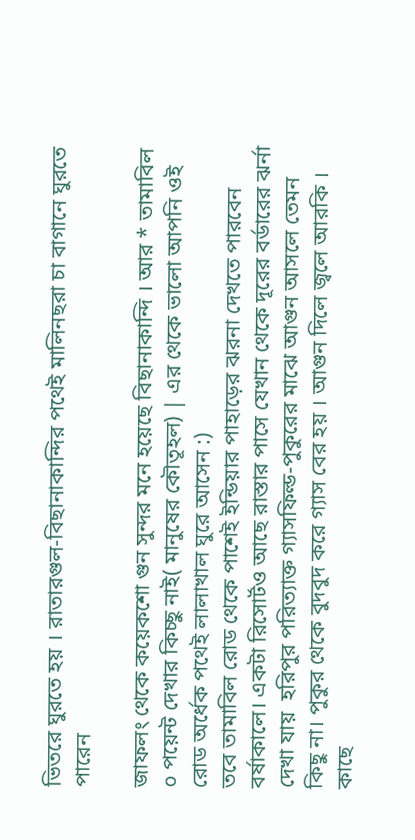ভিতরে ঘুরতে হয় । রাতারগুল-বিছানাকান্দির পথেই মালিনছরা চা বাগানে ঘুরতে পারেন

জাফলং থেকে কয়েকশো গুন সুন্দর মনে হয়েছে বিছানাকান্দি । আর * তামাবিল ০ পয়েন্ট দেখার কিচ্ছু নাই( মানুষের কৌতূহল) | এর থেকে ভালো আপনি ওই রোড অর্ধেক পথেই লালাখাল ঘুরে আসেন :)
তবে তামাবিল রোড থেকে পাশেই ইন্ডিয়ার পাহাড়ের ঝরনা দেখতে পারবেন বর্ষাকালে। একটা রিসোর্টও আছে রাস্তার পাসে যেখান থেকে দূরের বর্ডারের ঝর্না দেখা যায়  হরিপুর পরিত্যাক্ত গ্যাসফিল্ড-পুকুরের মাঝে আগুন আসলে তেমন কিছু না। পুকুর থেকে বুদবুদ করে গ্যাস বের হয় । আগুন দিলে জ্বলে আরকি । কাছে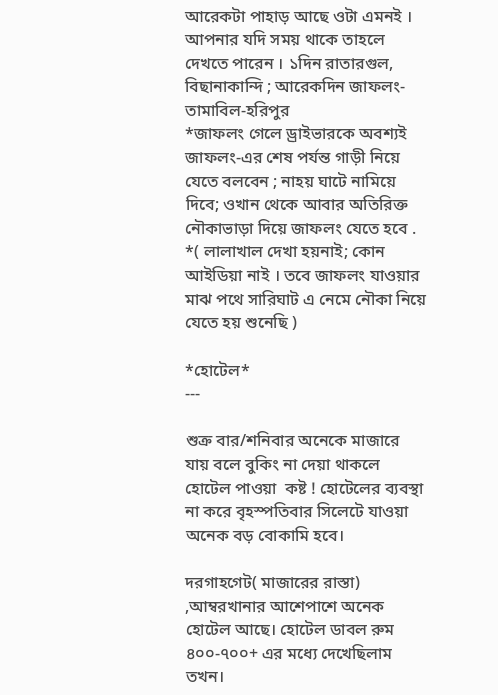আরেকটা পাহাড় আছে ওটা এমনই । আপনার যদি সময় থাকে তাহলে দেখতে পারেন । ১দিন রাতারগুল, বিছানাকান্দি ; আরেকদিন জাফলং-তামাবিল-হরিপুর
*জাফলং গেলে ড্রাইভারকে অবশ্যই জাফলং-এর শেষ পর্যন্ত গাড়ী নিয়ে যেতে বলবেন ; নাহয় ঘাটে নামিয়ে দিবে; ওখান থেকে আবার অতিরিক্ত নৌকাভাড়া দিয়ে জাফলং যেতে হবে .
*( লালাখাল দেখা হয়নাই; কোন আইডিয়া নাই । তবে জাফলং যাওয়ার মাঝ পথে সারিঘাট এ নেমে নৌকা নিয়ে যেতে হয় শুনেছি )

*হোটেল*
---

শুক্র বার/শনিবার অনেকে মাজারে যায় বলে বুকিং না দেয়া থাকলে হোটেল পাওয়া  কষ্ট ! হোটেলের ব্যবস্থা না করে বৃহস্পতিবার সিলেটে যাওয়া অনেক বড় বোকামি হবে।

দরগাহগেট( মাজারের রাস্তা) ,আম্বরখানার আশেপাশে অনেক হোটেল আছে। হোটেল ডাবল রুম ৪০০-৭০০+ এর মধ্যে দেখেছিলাম তখন।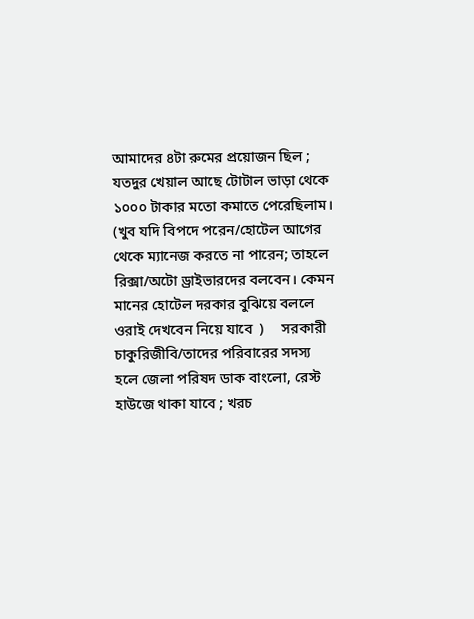আমাদের ৪টা রুমের প্রয়োজন ছিল ; যতদুর খেয়াল আছে টোটাল ভাড়া থেকে ১০০০ টাকার মতো কমাতে পেরেছিলাম। (খুব যদি বিপদে পরেন/হোটেল আগের থেকে ম্যানেজ করতে না পারেন; তাহলে রিক্সা/অটো ড্রাইভারদের বলবেন। কেমন মানের হোটেল দরকার বুঝিয়ে বললে ওরাই দেখবেন নিয়ে যাবে  )     সরকারী চাকুরিজীবি/তাদের পরিবারের সদস্য হলে জেলা পরিষদ ডাক বাংলো, রেস্ট হাউজে থাকা যাবে ; খরচ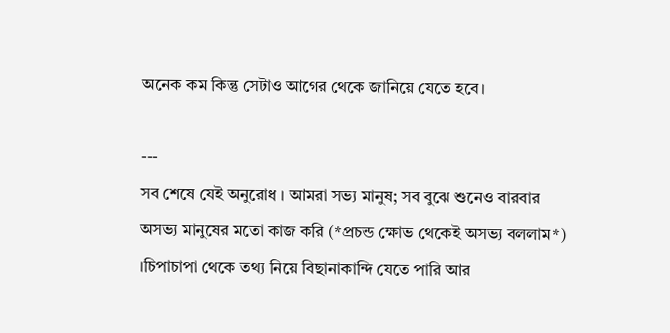অনেক কম কিন্তু সেটাও আগের থেকে জানিয়ে যেতে হবে।

---
সব শেষে যেই অনুরোধ । আমরা সভ্য মানুষ; সব বুঝে শুনেও বারবার অসভ্য মানুষের মতো কাজ করি (*প্রচন্ড ক্ষোভ থেকেই অসভ্য বললাম*) ।চিপাচাপা থেকে তথ্য নিয়ে বিছানাকান্দি যেতে পারি আর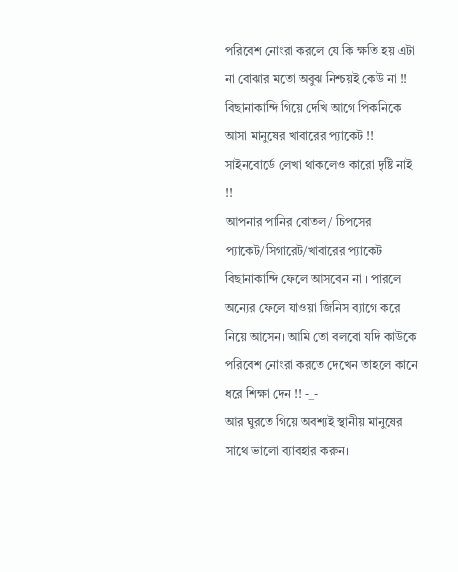পরিবেশ নোংরা করলে যে কি ক্ষতি হয় এটা না বোঝার মতো অবুঝ নিশ্চয়ই কেউ না !! বিছানাকান্দি গিয়ে দেখি আগে পিকনিকে আসা মানুষের খাবারের প্যাকেট !! সাইনবোর্ডে লেখা থাকলেও কারো দৃষ্টি নাই !!
আপনার পানির বোতল/ চিপসের প্যাকেট/সিগারেট/খাবারের প্যাকেট বিছানাকান্দি ফেলে আসবেন না । পারলে অন্যের ফেলে যাওয়া জিনিস ব্যাগে করে নিয়ে আসেন। আমি তো বলবো যদি কাউকে পরিবেশ নোংরা করতে দেখেন তাহলে কানে ধরে শিক্ষা দেন !! -_-
আর ঘুরতে গিয়ে অবশ্যই স্থানীয় মানুষের সাথে ভালো ব্যাবহার করুন।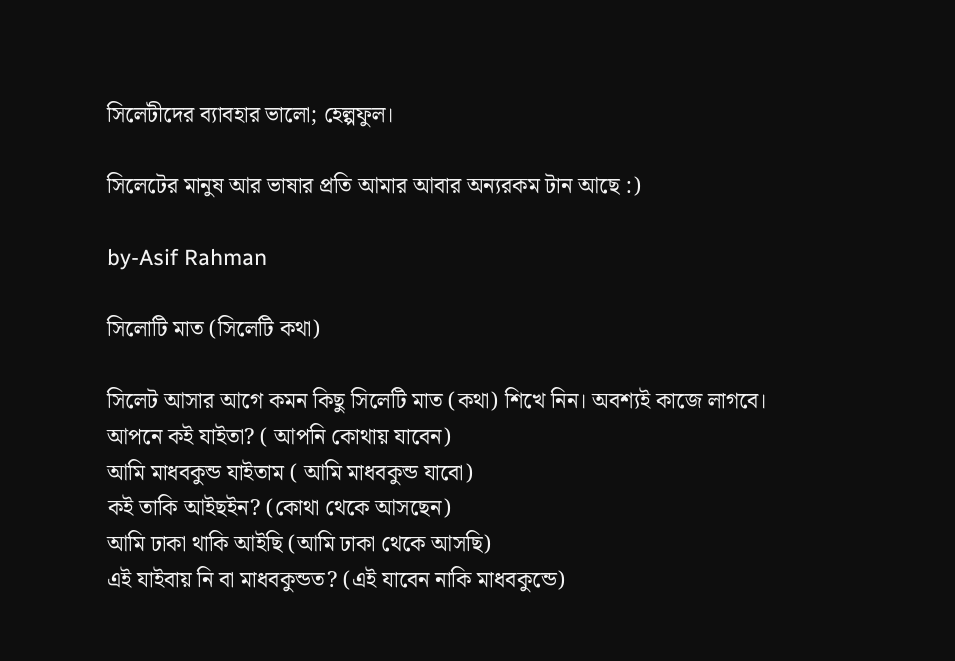সিলেটীদের ব্যাবহার ভালো; হেল্পফুল।

সিলেটের মানুষ আর ভাষার প্রতি আমার আবার অন্যরকম টান আছে :)

by-Asif Rahman

সিলোটি মাত (সিলেটি কথা)

সিলেট আসার আগে কমন কিছু সিলেটি মাত (কথা) শিখে নিন। অবশ্যই কাজে লাগবে।
আপনে কই যাইতা? ( আপনি কোথায় যাবেন)
আমি মাধবকুন্ড যাইতাম ( আমি মাধবকুন্ড যাবো)
কই তাকি আইছইন? (কোথা থেকে আসছেন)
আমি ঢাকা থাকি আইছি (আমি ঢাকা থেকে আসছি)
এই যাইবায় নি বা মাধবকুন্ডত? (এই যাবেন নাকি মাধবকুন্ডে)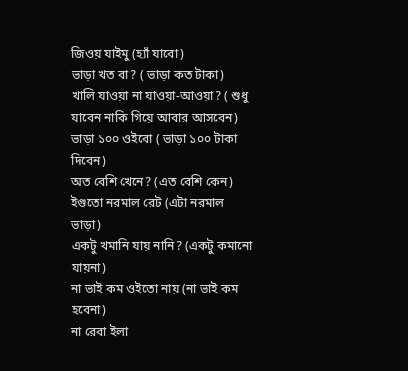জিওয় যাইমু (হ্যাঁ যাবো)
ভাড়া খত বা? ( ভাড়া কত টাকা)
খালি যাওয়া না যাওয়া-আওয়া? ( শুধু যাবেন নাকি গিয়ে আবার আসবেন)
ভাড়া ১০০ ওইবো ( ভাড়া ১০০ টাকা দিবেন)
অত বেশি খেনে? (এত বেশি কেন)
ইগুতো নরমাল রেট (এটা নরমাল ভাড়া)
একটু খমানি যায় নানি? (একটু কমানো যায়না)
না ভাই কম ওইতো নায় (না ভাই কম হবেনা)
না রেবা ইলা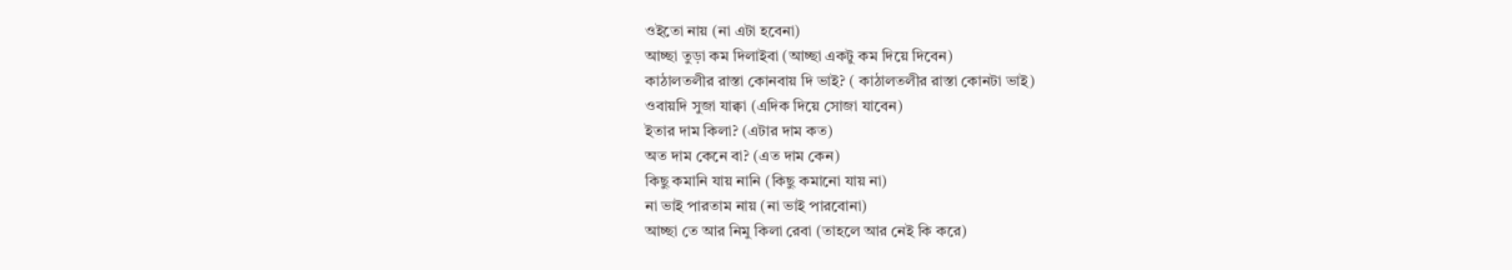ওইতো নায় (না এটা হবেনা)
আচ্ছা তুড়া কম দিলাইবা (আচ্ছা একটু কম দিয়ে দিবেন)
কাঠালতলীর রাস্তা কোনবায় দি ভাই? ( কাঠালতলীর রাস্তা কোনটা ভাই)
ওবায়দি সুজা যাক্বা (এদিক দিয়ে সোজা যাবেন)
ইতার দাম কিলা? (এটার দাম কত)
অত দাম কেনে বা? (এত দাম কেন)
কিছু কমানি যায় নানি (কিছু কমানো যায় না)
না ভাই পারতাম নায় (না ভাই পারবোনা)
আচ্ছা তে আর নিমু কিলা রেবা (তাহলে আর নেই কি করে)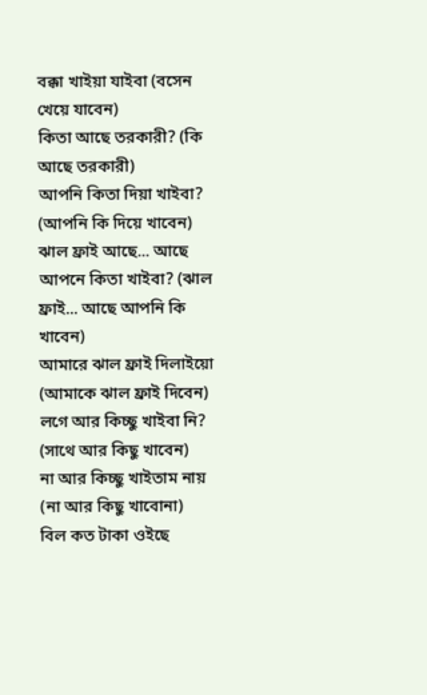বক্কা খাইয়া যাইবা (বসেন খেয়ে যাবেন)
কিতা আছে তরকারী? (কি আছে তরকারী)
আপনি কিতা দিয়া খাইবা? (আপনি কি দিয়ে খাবেন)
ঝাল ফ্রাই আছে... আছে আপনে কিতা খাইবা? (ঝাল ফ্রাই... আছে আপনি কি খাবেন)
আমারে ঝাল ফ্রাই দিলাইয়ো (আমাকে ঝাল ফ্রাই দিবেন)
লগে আর কিচ্ছু খাইবা নি? (সাথে আর কিছু খাবেন)
না আর কিচ্ছু খাইতাম নায় (না আর কিছু খাবোনা)
বিল কত টাকা ওইছে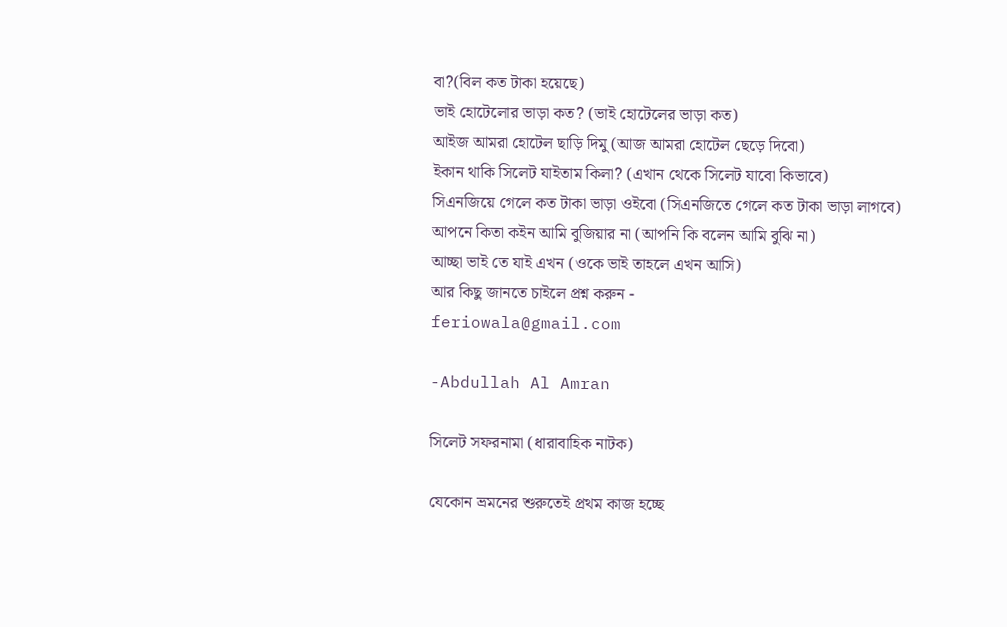বা?(বিল কত টাকা হয়েছে)
ভাই হোটেলোর ভাড়া কত? (ভাই হোটেলের ভাড়া কত)
আইজ আমরা হোটেল ছাড়ি দিমু (আজ আমরা হোটেল ছেড়ে দিবো)
ইকান থাকি সিলেট যাইতাম কিলা? (এখান থেকে সিলেট যাবো কিভাবে)
সিএনজিয়ে গেলে কত টাকা ভাড়া ওইবো (সিএনজিতে গেলে কত টাকা ভাড়া লাগবে)
আপনে কিতা কইন আমি বুজিয়ার না (আপনি কি বলেন আমি বুঝি না)
আচ্ছা ভাই তে যাই এখন (ওকে ভাই তাহলে এখন আসি)
আর কিছু জানতে চাইলে প্রশ্ন করুন -
feriowala@gmail.com

-Abdullah Al Amran

সিলেট সফরনামা (ধারাবাহিক নাটক)

যেকোন ভ্রমনের শুরুতেই প্রথম কাজ হচ্ছে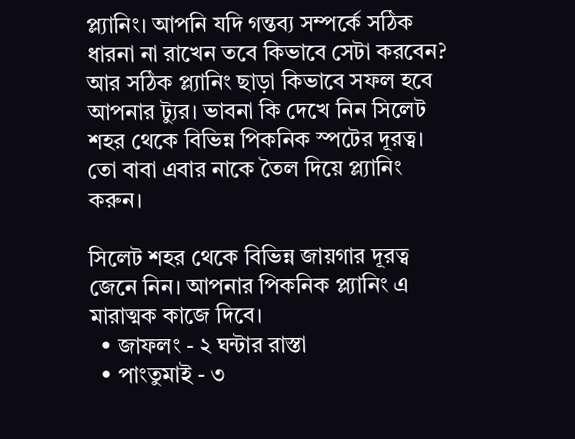প্ল্যানিং। আপনি যদি গন্তব্য সম্পর্কে সঠিক ধারনা না রাখেন তবে কিভাবে সেটা করবেন? আর সঠিক প্ল্যানিং ছাড়া কিভাবে সফল হবে আপনার ট্যুর। ভাবনা কি দেখে নিন সিলেট শহর থেকে বিভিন্ন পিকনিক স্পটের দূরত্ব। তো বাবা এবার নাকে তৈল দিয়ে প্ল্যানিং করুন।

সিলেট শহর থেকে বিভিন্ন জায়গার দূরত্ব জেনে নিন। আপনার পিকনিক প্ল্যানিং এ মারাত্মক কাজে দিবে।
  • জাফলং - ২ ঘন্টার রাস্তা
  • পাংতুমাই - ৩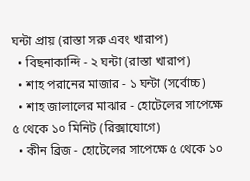ঘন্টা প্রায় (রাস্তা সরু এবং খারাপ)
  • বিছনাকান্দি - ২ ঘন্টা (রাস্তা খারাপ)
  • শাহ পরানের মাজার - ১ ঘন্টা (সর্বোচ্চ)
  • শাহ জালালের মাঝার - হোটেলের সাপেক্ষে ৫ থেকে ১০ মিনিট (রিক্সাযোগে)
  • কীন ব্রিজ - হোটেলের সাপেক্ষে ৫ থেকে ১০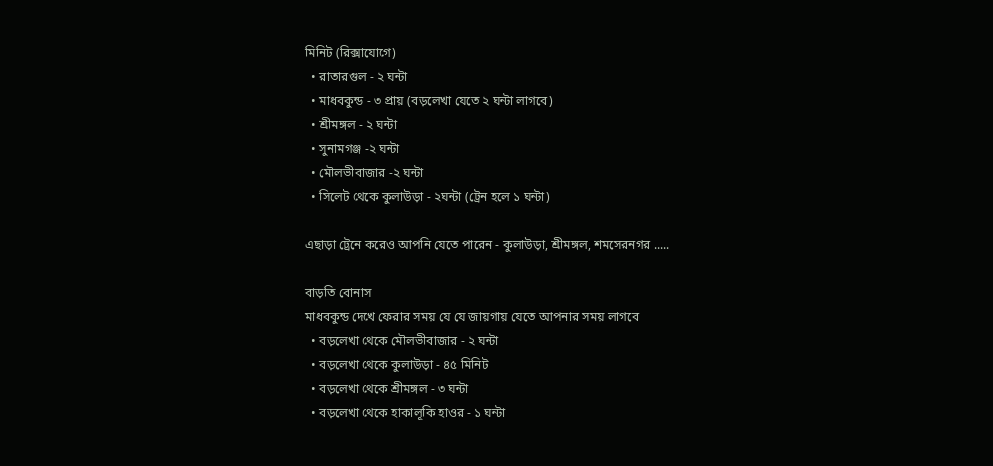মিনিট (রিক্সাযোগে)
  • রাতারগুল - ২ ঘন্টা
  • মাধবকুন্ড - ৩ প্রায় (বড়লেখা যেতে ২ ঘন্টা লাগবে)
  • শ্রীমঙ্গল - ২ ঘন্টা
  • সুনামগঞ্জ -২ ঘন্টা
  • মৌলভীবাজার -২ ঘন্টা
  • সিলেট থেকে কুলাউড়া - ২ঘন্টা (ট্রেন হলে ১ ঘন্টা)

এছাড়া ট্রেনে করেও আপনি যেতে পারেন - কুলাউড়া, শ্রীমঙ্গল, শমসেরনগর .....

বাড়তি বোনাস
মাধবকুন্ড দেখে ফেরার সময় যে যে জায়গায় যেতে আপনার সময় লাগবে
  • বড়লেখা থেকে মৌলভীবাজার - ২ ঘন্টা
  • বড়লেখা থেকে কুলাউড়া - ৪৫ মিনিট
  • বড়লেখা থেকে শ্রীমঙ্গল - ৩ ঘন্টা
  • বড়লেখা থেকে হাকালূকি হাওর - ১ ঘন্টা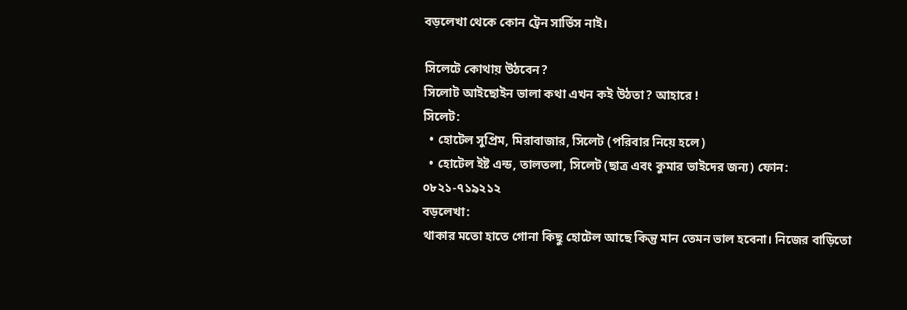বড়লেখা থেকে কোন ট্রেন সার্ভিস নাই।

সিলেটে কোথায় উঠবেন?
সিলোট আইছোইন ভালা কথা এখন কই উঠতা? আহারে !
সিলেট:
  • হোটেল সুপ্রিম, মিরাবাজার, সিলেট (পরিবার নিয়ে হলে)
  • হোটেল ইষ্ট এন্ড, তালতলা, সিলেট (ছাত্র এবং কুমার ভাইদের জন্য) ফোন: ০৮২১-৭১৯২১২
বড়লেখা:
থাকার মতো হাতে গোনা কিছু হোটেল আছে কিন্তু মান তেমন ভাল হবেনা। নিজের বাড়িতো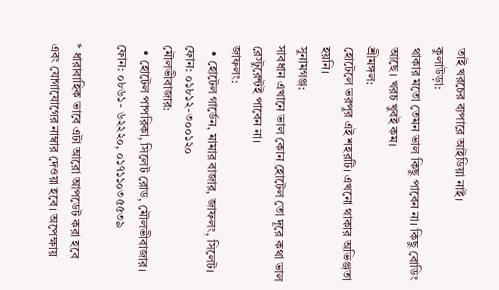তাই খরচের ব্যপারে আইডিয়া নাই।
কুলাউড়া:
থাকার মতো তেমন ভাল কিছু পাবেন না। কিছু বোডিং আছে। খরচ খুবই কম।
শ্রীমঙ্গল:
হোটেলে ভরপুর এই শহরটি। এখনো থাকার অভিঞ্জতা হয়নি।
সুনামগঞ্জ:
সাবধান এখানে ভাল কোন হোটেল তো দূরে কথা ভাল রেস্টুরেন্টই পাবেন না।
জাফলং:
  • হোটেল গার্ডেন, মামার বাজার, জাফলং, সিলেট। ফোন: ০১৮১২-৩০০১২০
মৌলভীবাজার:
  • হোটেল পাপরিকা, সিলেট রোড, মৌলভীবাজার। ফোন: ০৮৬১- ৬২২২০, ০১৭১১০৩৫৫৩৯

* ধারাবাহিক ভাবে এটা আরো আপডেট করা হবে এবং যোগাযোগের নাম্বার দেওয়া হবে। অপেক্ষায়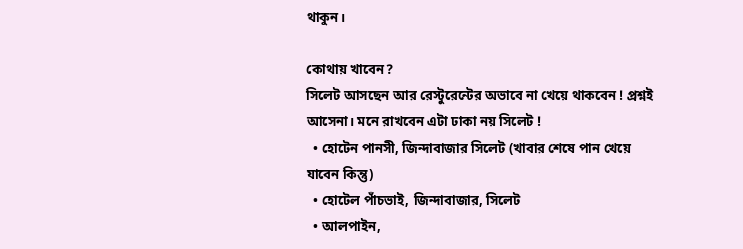থাকুন।

কোথায় খাবেন?
সিলেট আসছেন আর রেস্টুরেন্টের অভাবে না খেয়ে থাকবেন ! প্রশ্নই আসেনা। মনে রাখবেন এটা ঢাকা নয় সিলেট !
  • হোটেন পানসী, জিন্দাবাজার সিলেট (খাবার শেষে পান খেয়ে যাবেন কিন্তু)
  • হোটেল পাঁচভাই, জিন্দাবাজার, সিলেট
  • আলপাইন,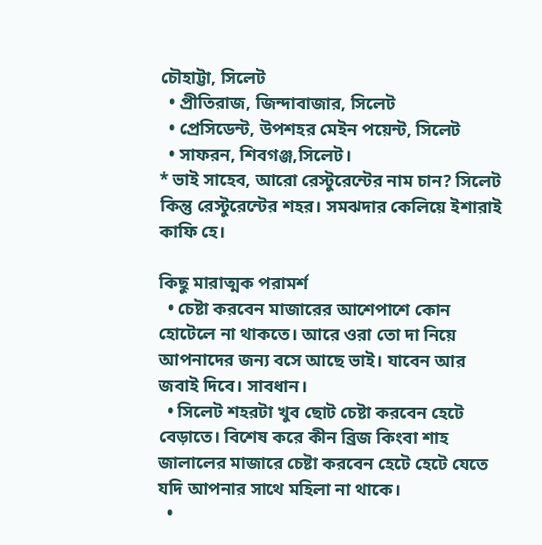চৌহাট্টা, সিলেট
  • প্রীতিরাজ, জিন্দাবাজার, সিলেট
  • প্রেসিডেন্ট, উপশহর মেইন পয়েন্ট, সিলেট
  • সাফরন, শিবগঞ্জ,সিলেট।
* ভাই সাহেব, আরো রেস্টুরেন্টের নাম চান? সিলেট কিন্তু রেস্টুরেন্টের শহর। সমঝদার কেলিয়ে ইশারাই কাফি হে।

কিছু মারাত্মক পরামর্শ
  • চেষ্টা করবেন মাজারের আশেপাশে কোন হোটেলে না থাকতে। আরে ওরা তো দা নিয়ে আপনাদের জন্য বসে আছে ভাই। যাবেন আর জবাই দিবে। সাবধান।
  • সিলেট শহরটা খুব ছোট চেষ্টা করবেন হেটে বেড়াতে। বিশেষ করে কীন ব্রিজ কিংবা শাহ জালালের মাজারে চেষ্টা করবেন হেটে হেটে যেতে যদি আপনার সাথে মহিলা না থাকে।
  •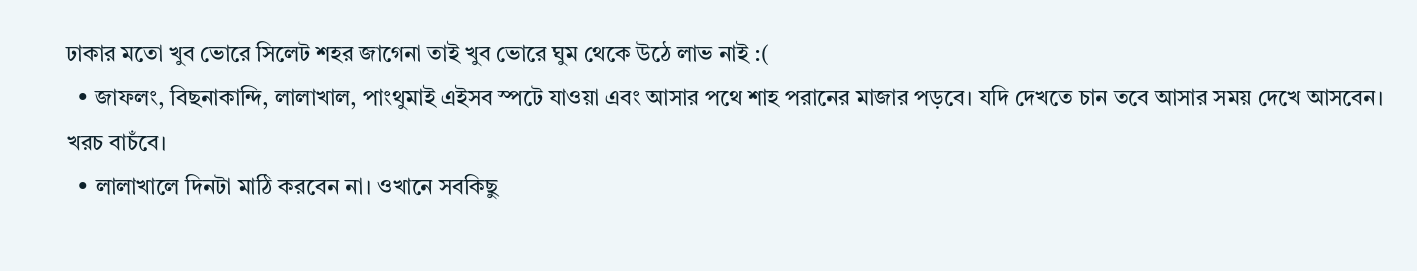ঢাকার মতো খুব ভোরে সিলেট শহর জাগেনা তাই খুব ভোরে ঘুম থেকে উঠে লাভ নাই :(
  • জাফলং, বিছনাকান্দি, লালাখাল, পাংথুমাই এইসব স্পটে যাওয়া এবং আসার পথে শাহ পরানের মাজার পড়বে। যদি দেখতে চান তবে আসার সময় দেখে আসবেন। খরচ বাচঁবে।
  • লালাখালে দিনটা মাঠি করবেন না। ওখানে সবকিছু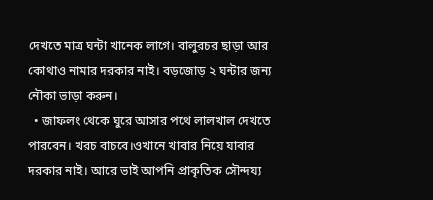দেখতে মাত্র ঘন্টা খানেক লাগে। বালুরচর ছাড়া আর কোথাও নামার দরকার নাই। বড়জোড় ২ ঘন্টার জন্য নৌকা ভাড়া করুন।
  • জাফলং থেকে ঘুরে আসার পথে লালখাল দেখতে পারবেন। খরচ বাচবে।ওখানে খাবার নিয়ে যাবার দরকার নাই। আরে ভাই আপনি প্রাকৃতিক সৌন্দয্য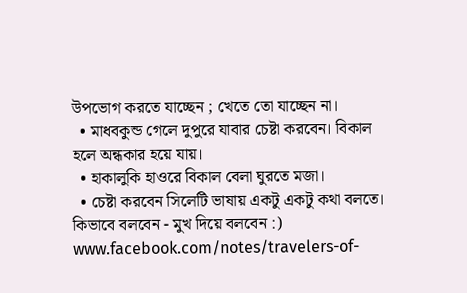উপভোগ করতে যাচ্ছেন ; খেতে তো যাচ্ছেন না।
  • মাধবকুন্ড গেলে দুপুরে যাবার চেষ্টা করবেন। বিকাল হলে অন্ধকার হয়ে যায়।
  • হাকালুকি হাওরে বিকাল বেলা ঘুরতে মজা।
  • চেষ্টা করবেন সিলেটি ভাষায় একটু একটু কথা বলতে। কিভাবে বলবেন - মুখ দিয়ে বলবেন :)
www.facebook.com/notes/travelers-of-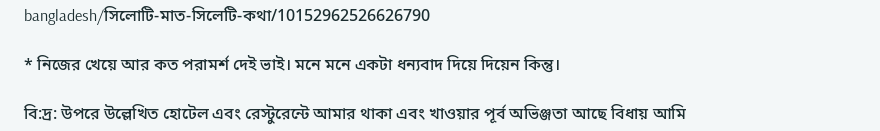bangladesh/সিলোটি-মাত-সিলেটি-কথা/10152962526626790

* নিজের খেয়ে আর কত পরামর্শ দেই ভাই। মনে মনে একটা ধন্যবাদ দিয়ে দিয়েন কিন্তু।

বি:দ্র: উপরে উল্লেখিত হোটেল এবং রেস্টুরেন্টে আমার থাকা এবং খাওয়ার পূর্ব অভিঞ্জতা আছে বিধায় আমি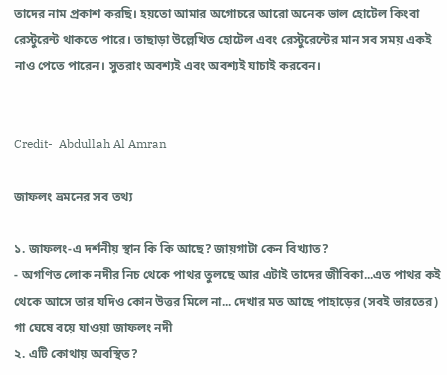তাদের নাম প্রকাশ করছি। হয়তো আমার অগোচরে আরো অনেক ভাল হোটেল কিংবা রেস্টুরেন্ট থাকতে পারে। তাছাড়া উল্লেখিত হোটেল এবং রেস্টুরেন্টের মান সব সময় একই নাও পেতে পারেন। সুতরাং অবশ্যই এবং অবশ্যই যাচাই করবেন।


Credit-  Abdullah Al Amran

জাফলং ভ্রমনের সব তথ্য

১. জাফলং-এ দর্শনীয় স্থান কি কি আছে? জায়গাটা কেন বিখ্যাত?
- অগণিত লোক নদীর নিচ থেকে পাথর তুলছে আর এটাই তাদের জীবিকা...এত পাথর কই থেকে আসে তার যদিও কোন উত্তর মিলে না... দেখার মত আছে পাহাড়ের (সবই ভারতের) গা ঘেষে বয়ে যাওয়া জাফলং নদী
২. এটি কোথায় অবস্থিত?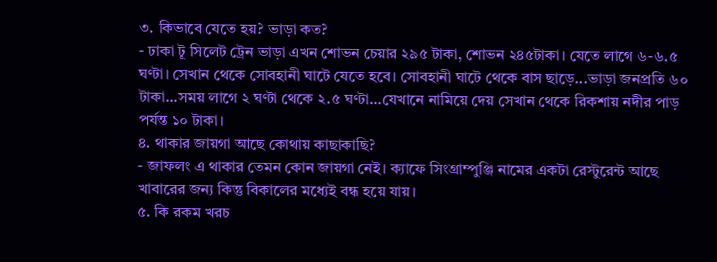৩. কিভাবে যেতে হয়? ভাড়া কত?
- ঢাকা টূ সিলেট ট্রেন ভাড়া এখন শোভন চেয়ার ২৯৫ টাকা, শোভন ২৪৫টাকা। যেতে লাগে ৬-৬.৫ ঘণ্টা। সেখান থেকে সোবহানী ঘাটে যেতে হবে। সোবহানী ঘাটে থেকে বাস ছাড়ে...ভাড়া জনপ্রতি ৬০ টাকা...সময় লাগে ২ ঘণ্টা থেকে ২.৫ ঘণ্টা...যেখানে নামিয়ে দেয় সেখান থেকে রিকশায় নদীর পাড় পর্যন্ত ১০ টাকা।
৪. থাকার জায়গা আছে কোথায় কাছাকাছি?
- জাফলং এ থাকার তেমন কোন জায়গা নেই। ক্যাফে সিংগ্রাম্পুঞ্জি নামের একটা রেস্টুরেন্ট আছে খাবারের জন্য কিন্তু বিকালের মধ্যেই বন্ধ হয়ে যায়।
৫. কি রকম খরচ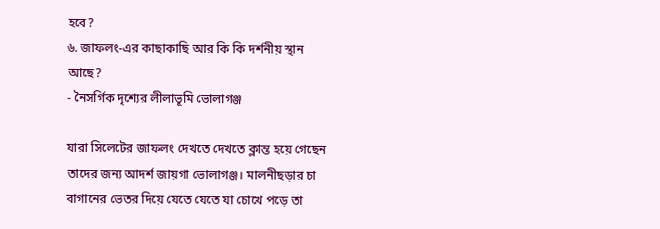হবে?
৬. জাফলং-এর কাছাকাছি আর কি কি দর্শনীয় স্থান আছে?
- নৈসর্গিক দৃশ্যের লীলাভূমি ভোলাগঞ্জ

যারা সিলেটের জাফলং দেখতে দেখতে ক্লান্ত হয়ে গেছেন তাদের জন্য আদর্শ জায়গা ভোলাগঞ্জ। মালনীছড়ার চা বাগানের ভেতর দিয়ে যেতে যেতে যা চোখে পড়ে তা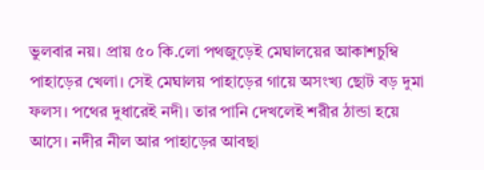ভুলবার নয়। প্রায় ৫০ কি.লো পথজুড়েই মেঘালয়ের আকাশচুম্বি পাহাড়ের খেলা। সেই মেঘালয় পাহাড়ের গায়ে অসংখ্য ছোট বড় দুমা ফলস। পথের দুধারেই নদী। তার পানি দেখলেই শরীর ঠান্ডা হয়ে আসে। নদীর নীল আর পাহাড়ের আবছা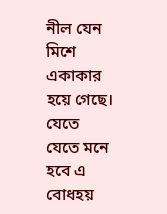নীল যেন মিশে একাকার হয়ে গেছে। যেতে যেতে মনে হবে এ বোধহয়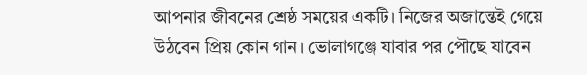আপনার জীবনের শ্রেষ্ঠ সময়ের একটি। নিজের অজান্তেই গেয়ে উঠবেন প্রিয় কোন গান। ভোলাগঞ্জে যাবার পর পৌছে যাবেন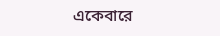একেবারে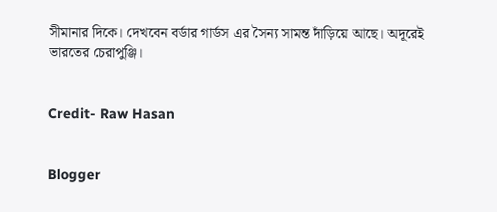সীমানার দিকে। দেখবেন বর্ডার গার্ডস এর সৈন্য সামন্ত দাঁড়িয়ে আছে। অদূরেই ভারতের চেরাপুঞ্জি।


Credit- Raw Hasan


Blogger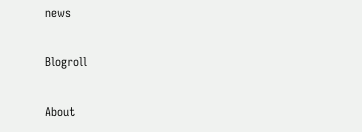news

Blogroll

About